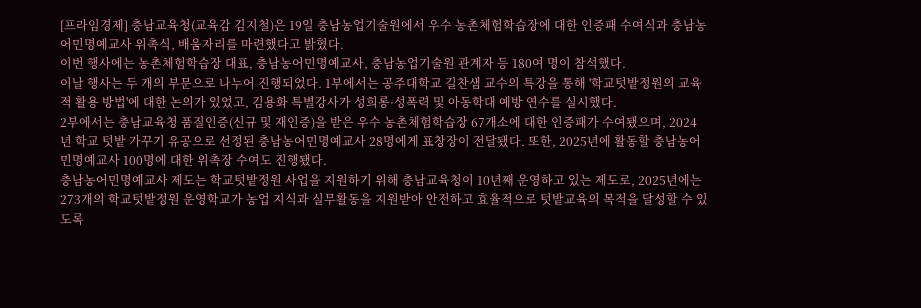[프라임경제] 충남교육청(교육감 김지철)은 19일 충남농업기술원에서 우수 농촌체험학습장에 대한 인증패 수여식과 충남농어민명예교사 위촉식, 배움자리를 마련했다고 밝혔다.
이번 행사에는 농촌체험학습장 대표, 충남농어민명예교사, 충남농업기술원 관계자 등 180여 명이 참석했다.
이날 행사는 두 개의 부문으로 나누어 진행되었다. 1부에서는 공주대학교 길찬샘 교수의 특강을 통해 '학교텃밭정원의 교육적 활용 방법'에 대한 논의가 있었고, 김용화 특별강사가 성희롱·성폭력 및 아동학대 예방 연수를 실시했다.
2부에서는 충남교육청 품질인증(신규 및 재인증)을 받은 우수 농촌체험학습장 67개소에 대한 인증패가 수여됐으며, 2024년 학교 텃밭 가꾸기 유공으로 선정된 충남농어민명예교사 28명에게 표창장이 전달됐다. 또한, 2025년에 활동할 충남농어민명예교사 100명에 대한 위촉장 수여도 진행됐다.
충남농어민명예교사 제도는 학교텃밭정원 사업을 지원하기 위해 충남교육청이 10년째 운영하고 있는 제도로, 2025년에는 273개의 학교텃밭정원 운영학교가 농업 지식과 실무활동을 지원받아 안전하고 효율적으로 텃밭교육의 목적을 달성할 수 있도록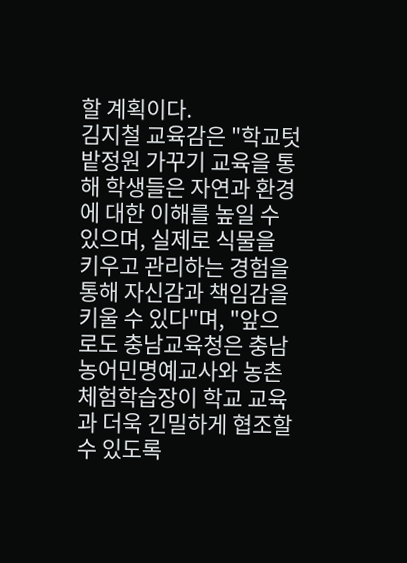할 계획이다.
김지철 교육감은 "학교텃밭정원 가꾸기 교육을 통해 학생들은 자연과 환경에 대한 이해를 높일 수 있으며, 실제로 식물을 키우고 관리하는 경험을 통해 자신감과 책임감을 키울 수 있다"며, "앞으로도 충남교육청은 충남농어민명예교사와 농촌체험학습장이 학교 교육과 더욱 긴밀하게 협조할 수 있도록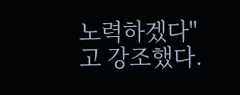노력하겠다"고 강조했다.